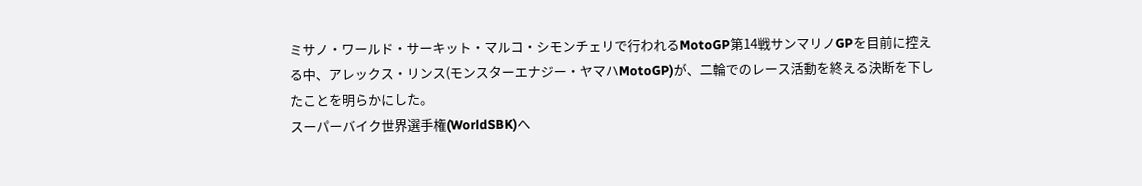ミサノ・ワールド・サーキット・マルコ・シモンチェリで行われるMotoGP第14戦サンマリノGPを目前に控える中、アレックス・リンス(モンスターエナジー・ヤマハMotoGP)が、二輪でのレース活動を終える決断を下したことを明らかにした。
スーパーバイク世界選手権(WorldSBK)へ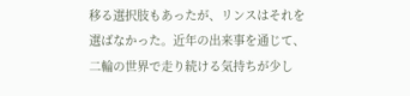移る選択肢もあったが、リンスはそれを選ばなかった。近年の出来事を通じて、二輪の世界で走り続ける気持ちが少し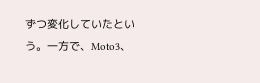ずつ変化していたという。一方で、Moto3、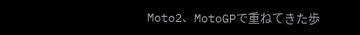Moto2、MotoGPで重ねてきた歩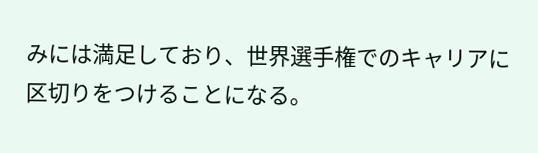みには満足しており、世界選手権でのキャリアに区切りをつけることになる。